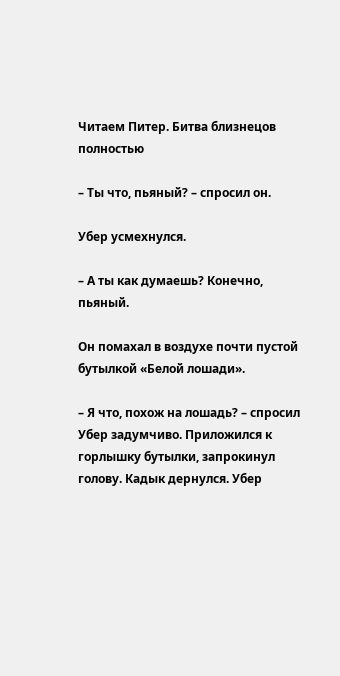Читаем Питер. Битва близнецов полностью

– Ты что, пьяный? – спросил он.

Убер усмехнулся.

– А ты как думаешь? Конечно, пьяный.

Он помахал в воздухе почти пустой бутылкой «Белой лошади».

– Я что, похож на лошадь? – спросил Убер задумчиво. Приложился к горлышку бутылки, запрокинул голову. Кадык дернулся. Убер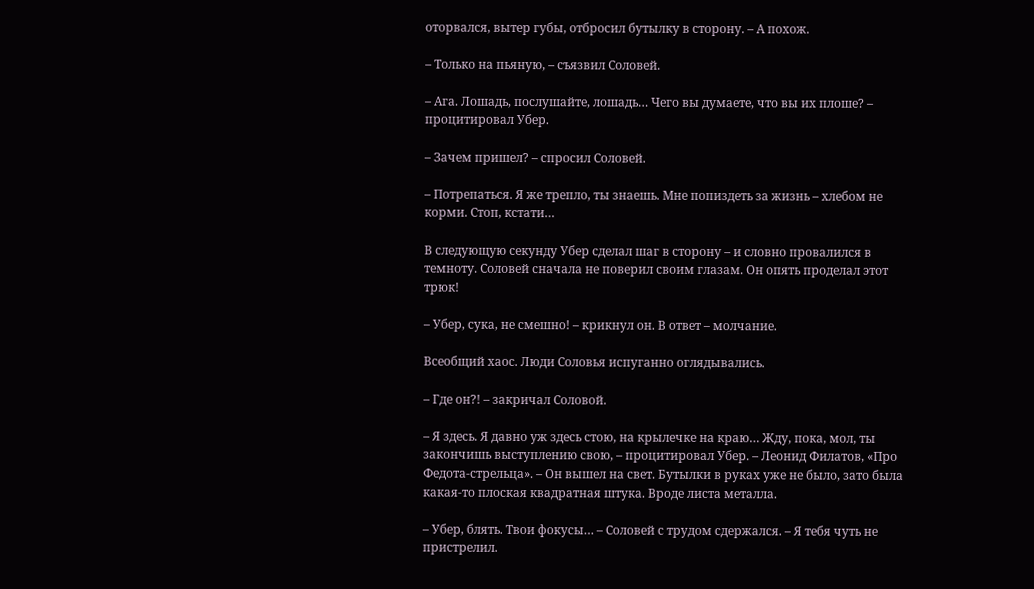оторвался, вытер губы, отбросил бутылку в сторону. – А похож.

– Только на пьяную, – съязвил Соловей.

– Ага. Лошадь, послушайте, лошадь… Чего вы думаете, что вы их плоше? – процитировал Убер.

– Зачем пришел? – спросил Соловей.

– Потрепаться. Я же трепло, ты знаешь. Мне попиздеть за жизнь – хлебом не корми. Стоп, кстати…

В следующую секунду Убер сделал шаг в сторону – и словно провалился в темноту. Соловей сначала не поверил своим глазам. Он опять проделал этот трюк!

– Убер, сука, не смешно! – крикнул он. В ответ – молчание.

Всеобщий хаос. Люди Соловья испуганно оглядывались.

– Где он?! – закричал Соловой.

– Я здесь. Я давно уж здесь стою, на крылечке на краю… Жду, пока, мол, ты закончишь выступлению свою, – процитировал Убер. – Леонид Филатов, «Про Федота-стрельца». – Он вышел на свет. Бутылки в руках уже не было, зато была какая-то плоская квадратная штука. Вроде листа металла.

– Убер, блять. Твои фокусы… – Соловей с трудом сдержался. – Я тебя чуть не пристрелил.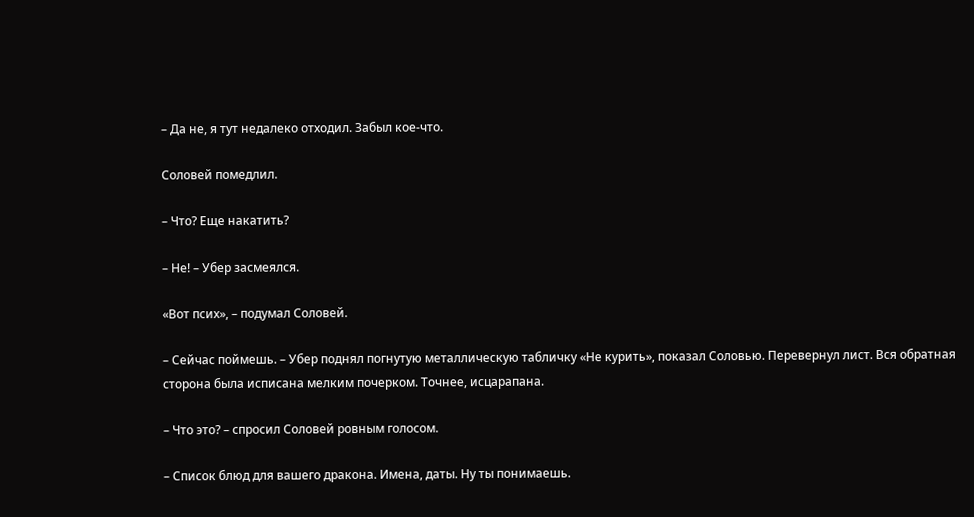– Да не, я тут недалеко отходил. Забыл кое-что.

Соловей помедлил.

– Что? Еще накатить?

– Не! – Убер засмеялся.

«Вот псих», – подумал Соловей.

– Сейчас поймешь. – Убер поднял погнутую металлическую табличку «Не курить», показал Соловью. Перевернул лист. Вся обратная сторона была исписана мелким почерком. Точнее, исцарапана.

– Что это? – спросил Соловей ровным голосом.

– Список блюд для вашего дракона. Имена, даты. Ну ты понимаешь.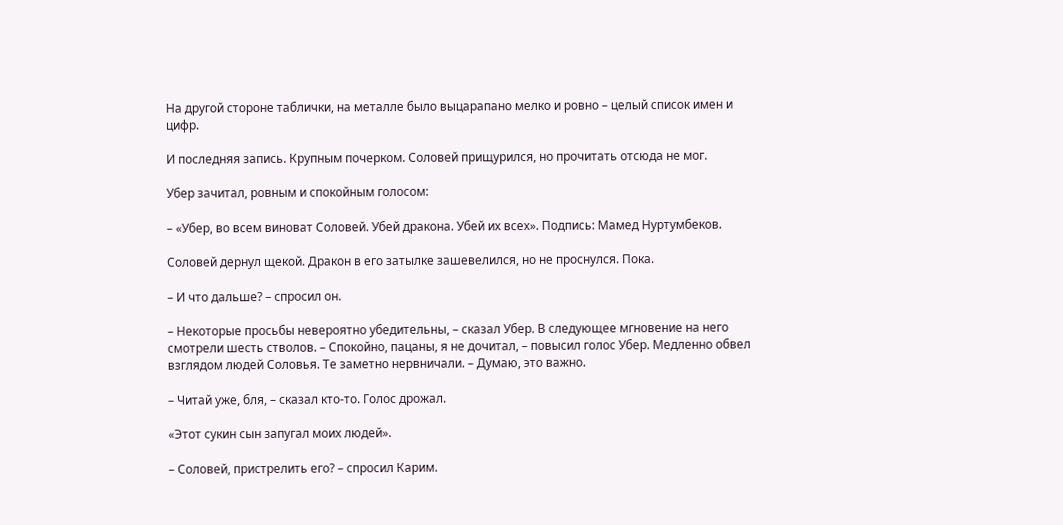На другой стороне таблички, на металле было выцарапано мелко и ровно – целый список имен и цифр.

И последняя запись. Крупным почерком. Соловей прищурился, но прочитать отсюда не мог.

Убер зачитал, ровным и спокойным голосом:

– «Убер, во всем виноват Соловей. Убей дракона. Убей их всех». Подпись: Мамед Нуртумбеков.

Соловей дернул щекой. Дракон в его затылке зашевелился, но не проснулся. Пока.

– И что дальше? – спросил он.

– Некоторые просьбы невероятно убедительны, – сказал Убер. В следующее мгновение на него смотрели шесть стволов. – Спокойно, пацаны, я не дочитал, – повысил голос Убер. Медленно обвел взглядом людей Соловья. Те заметно нервничали. – Думаю, это важно.

– Читай уже, бля, – сказал кто-то. Голос дрожал.

«Этот сукин сын запугал моих людей».

– Соловей, пристрелить его? – спросил Карим.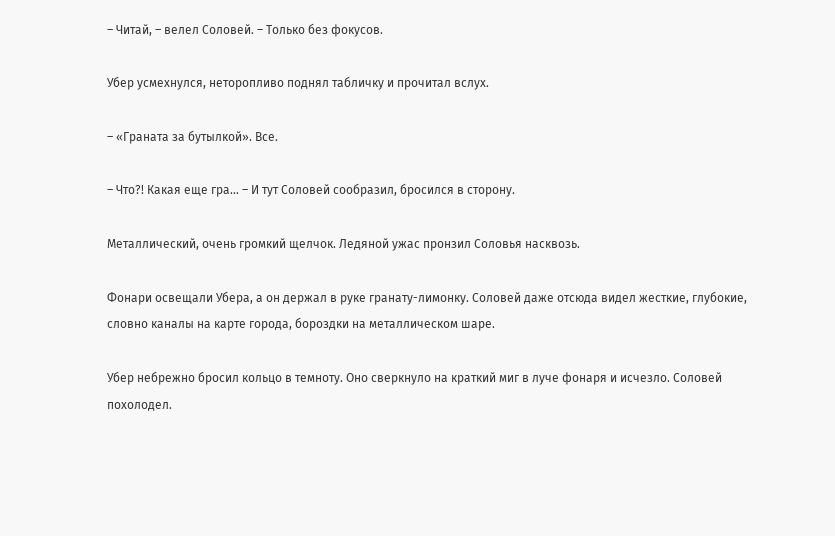– Читай, – велел Соловей. – Только без фокусов.

Убер усмехнулся, неторопливо поднял табличку и прочитал вслух.

– «Граната за бутылкой». Все.

– Что?! Какая еще гра… – И тут Соловей сообразил, бросился в сторону.

Металлический, очень громкий щелчок. Ледяной ужас пронзил Соловья насквозь.

Фонари освещали Убера, а он держал в руке гранату-лимонку. Соловей даже отсюда видел жесткие, глубокие, словно каналы на карте города, бороздки на металлическом шаре.

Убер небрежно бросил кольцо в темноту. Оно сверкнуло на краткий миг в луче фонаря и исчезло. Соловей похолодел.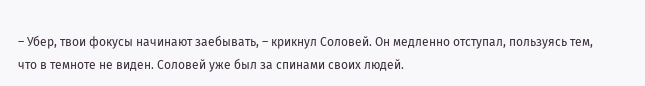– Убер, твои фокусы начинают заебывать, – крикнул Соловей. Он медленно отступал, пользуясь тем, что в темноте не виден. Соловей уже был за спинами своих людей.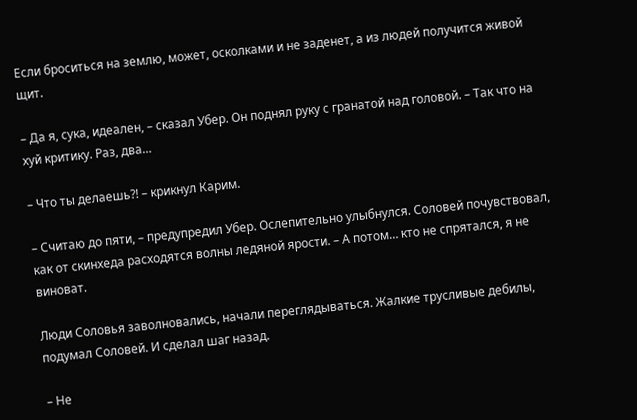Если броситься на землю, может, осколками и не заденет, а из людей получится живой щит.

– Да я, сука, идеален, – сказал Убер. Он поднял руку с гранатой над головой. – Так что на хуй критику. Раз, два…

– Что ты делаешь?! – крикнул Карим.

– Считаю до пяти, – предупредил Убер. Ослепительно улыбнулся. Соловей почувствовал, как от скинхеда расходятся волны ледяной ярости. – А потом… кто не спрятался, я не виноват.

Люди Соловья заволновались, начали переглядываться. Жалкие трусливые дебилы, подумал Соловей. И сделал шаг назад.

– Не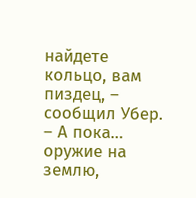найдете кольцо, вам пиздец, – сообщил Убер. – А пока… оружие на землю,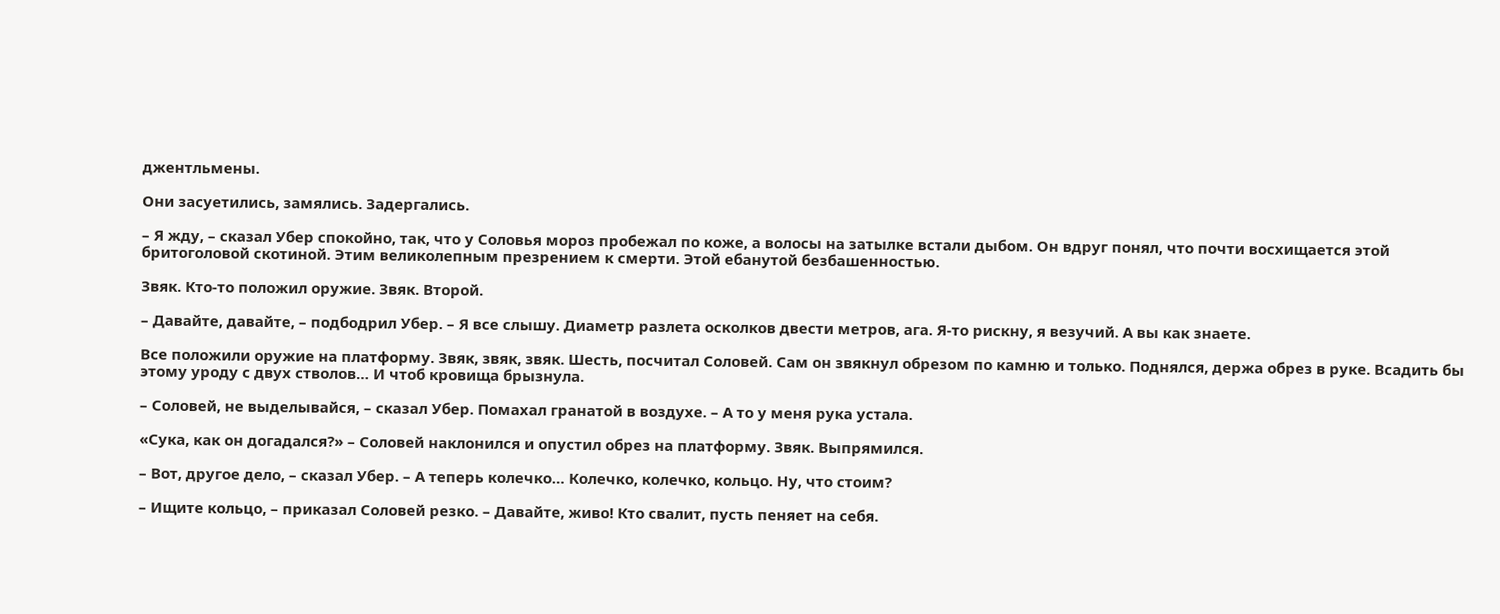джентльмены.

Они засуетились, замялись. Задергались.

– Я жду, – сказал Убер спокойно, так, что у Соловья мороз пробежал по коже, а волосы на затылке встали дыбом. Он вдруг понял, что почти восхищается этой бритоголовой скотиной. Этим великолепным презрением к смерти. Этой ебанутой безбашенностью.

Звяк. Кто-то положил оружие. Звяк. Второй.

– Давайте, давайте, – подбодрил Убер. – Я все слышу. Диаметр разлета осколков двести метров, ага. Я-то рискну, я везучий. А вы как знаете.

Все положили оружие на платформу. Звяк, звяк, звяк. Шесть, посчитал Соловей. Сам он звякнул обрезом по камню и только. Поднялся, держа обрез в руке. Всадить бы этому уроду с двух стволов… И чтоб кровища брызнула.

– Соловей, не выделывайся, – сказал Убер. Помахал гранатой в воздухе. – А то у меня рука устала.

«Сука, как он догадался?» – Соловей наклонился и опустил обрез на платформу. Звяк. Выпрямился.

– Вот, другое дело, – сказал Убер. – А теперь колечко… Колечко, колечко, кольцо. Ну, что стоим?

– Ищите кольцо, – приказал Соловей резко. – Давайте, живо! Кто свалит, пусть пеняет на себя.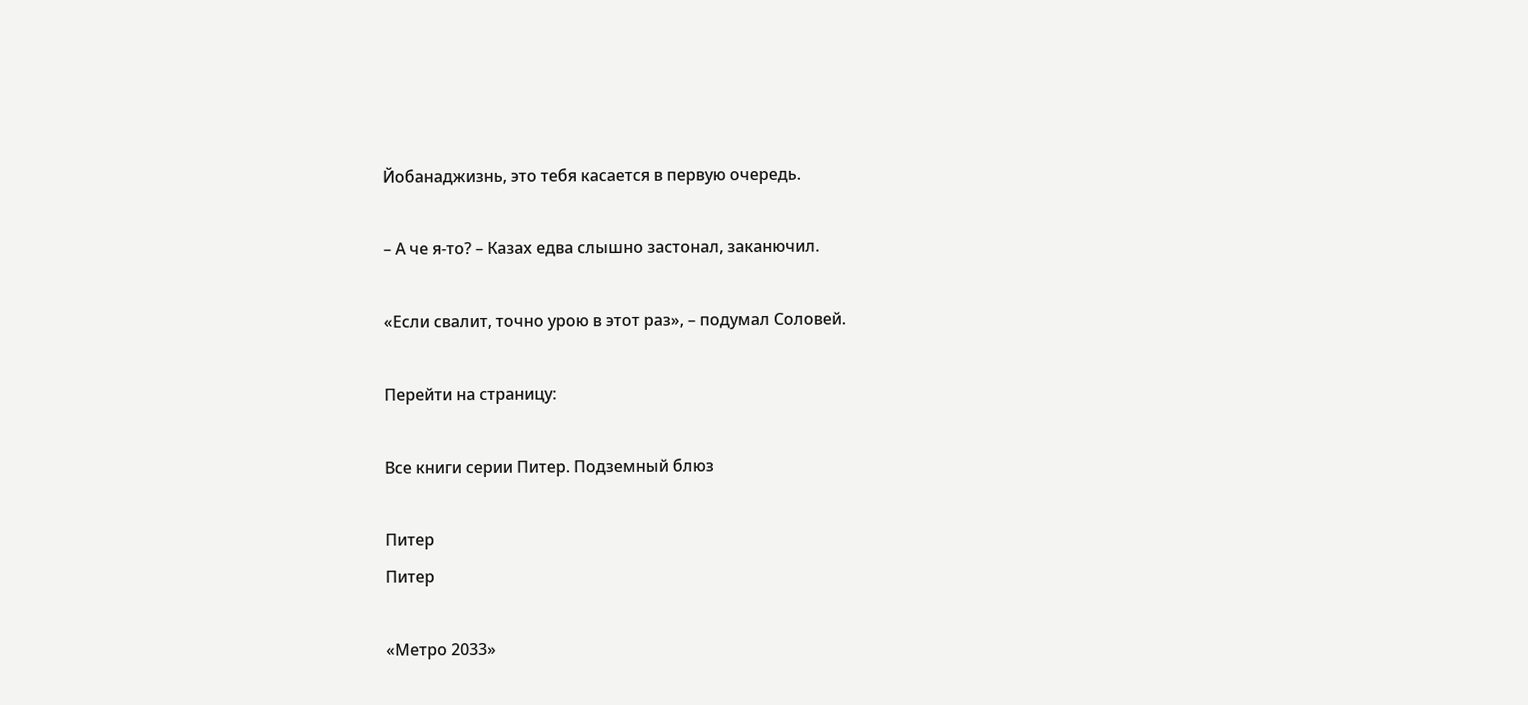Йобанаджизнь, это тебя касается в первую очередь.

– А че я-то? – Казах едва слышно застонал, заканючил.

«Если свалит, точно урою в этот раз», – подумал Соловей.

Перейти на страницу:

Все книги серии Питер. Подземный блюз

Питер
Питер

«Метро 2033»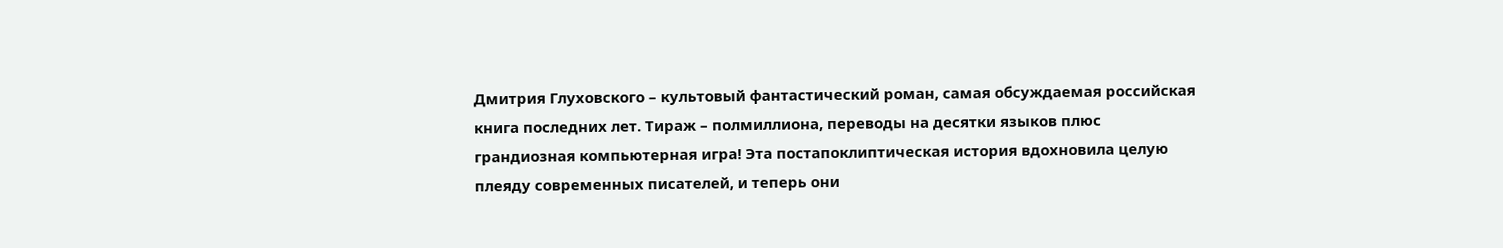Дмитрия Глуховского – культовый фантастический роман, самая обсуждаемая российская книга последних лет. Тираж – полмиллиона, переводы на десятки языков плюс грандиозная компьютерная игра! Эта постапоклиптическая история вдохновила целую плеяду современных писателей, и теперь они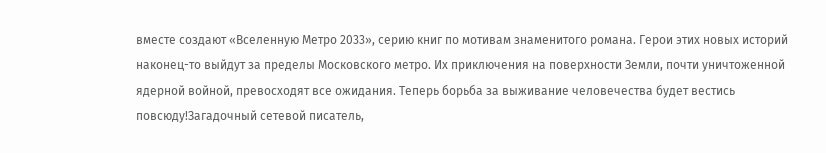вместе создают «Вселенную Метро 2033», серию книг по мотивам знаменитого романа. Герои этих новых историй наконец-то выйдут за пределы Московского метро. Их приключения на поверхности Земли, почти уничтоженной ядерной войной, превосходят все ожидания. Теперь борьба за выживание человечества будет вестись повсюду!Загадочный сетевой писатель,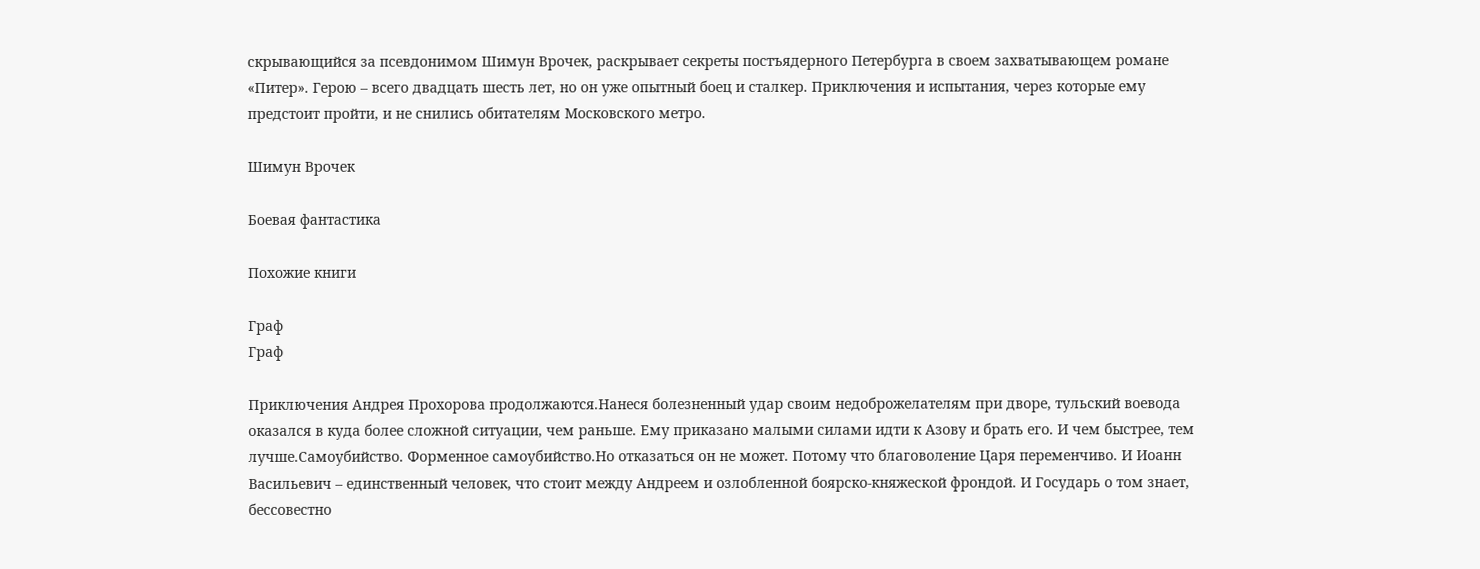скрывающийся за псевдонимом Шимун Врочек, раскрывает секреты постъядерного Петербурга в своем захватывающем романе «Питер». Герою – всего двадцать шесть лет, но он уже опытный боец и сталкер. Приключения и испытания, через которые ему предстоит пройти, и не снились обитателям Московского метро.

Шимун Врочек

Боевая фантастика

Похожие книги

Граф
Граф

Приключения Андрея Прохорова продолжаются.Нанеся болезненный удар своим недоброжелателям при дворе, тульский воевода оказался в куда более сложной ситуации, чем раньше. Ему приказано малыми силами идти к Азову и брать его. И чем быстрее, тем лучше.Самоубийство. Форменное самоубийство.Но отказаться он не может. Потому что благоволение Царя переменчиво. И Иоанн Васильевич – единственный человек, что стоит между Андреем и озлобленной боярско-княжеской фрондой. И Государь о том знает, бессовестно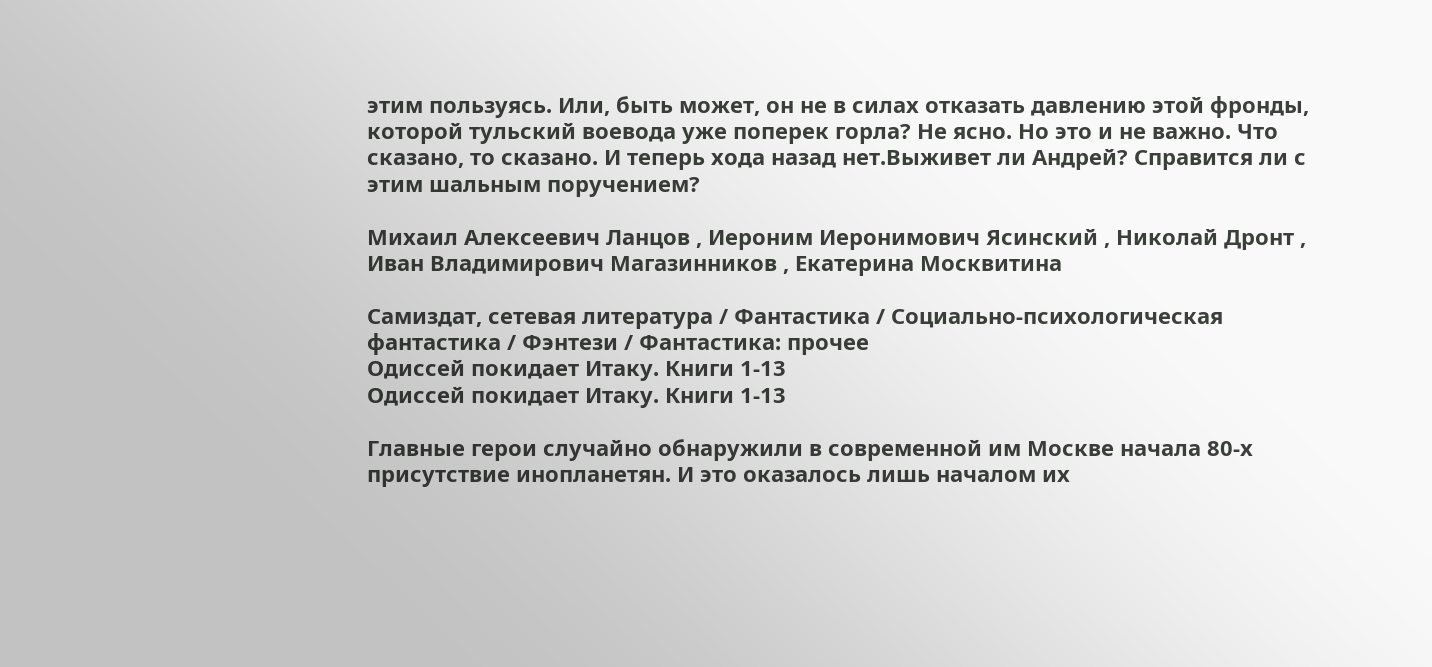этим пользуясь. Или, быть может, он не в силах отказать давлению этой фронды, которой тульский воевода уже поперек горла? Не ясно. Но это и не важно. Что сказано, то сказано. И теперь хода назад нет.Выживет ли Андрей? Справится ли с этим шальным поручением?

Михаил Алексеевич Ланцов , Иероним Иеронимович Ясинский , Николай Дронт , Иван Владимирович Магазинников , Екатерина Москвитина

Самиздат, сетевая литература / Фантастика / Социально-психологическая фантастика / Фэнтези / Фантастика: прочее
Одиссей покидает Итаку. Книги 1-13
Одиссей покидает Итаку. Книги 1-13

Главные герои случайно обнаружили в современной им Москве начала 80-х присутствие инопланетян. И это оказалось лишь началом их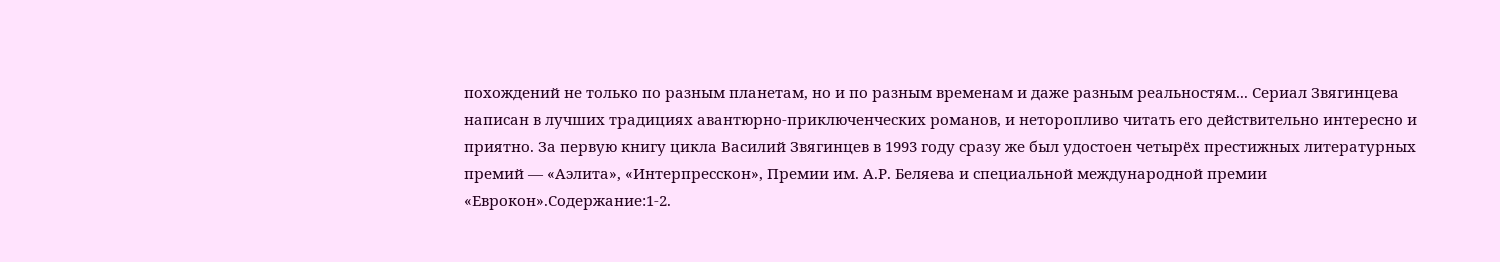похождений не только по разным планетам, но и по разным временам и даже разным реальностям... Сериал Звягинцева написан в лучших традициях авантюрно-приключенческих романов, и неторопливо читать его действительно интересно и приятно. За первую книгу цикла Василий Звягинцев в 1993 году сразу же был удостоен четырёх престижных литературных премий — «Аэлита», «Интерпресскон», Премии им. А.Р. Беляева и специальной международной премии «Еврокон».Содержание:1-2.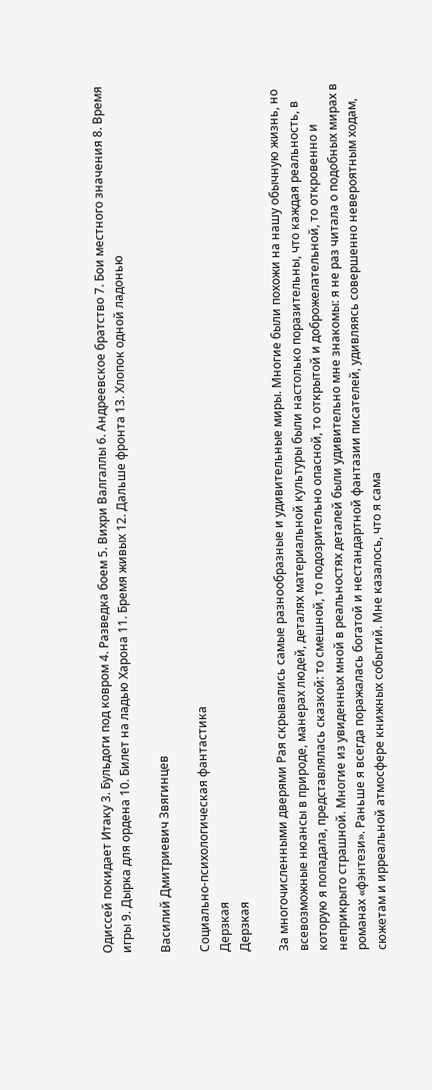Одиссей покидает Итаку 3. Бульдоги под ковром 4. Разведка боем 5. Вихри Валгаллы 6. Андреевское братство 7. Бои местного значения 8. Время игры 9. Дырка для ордена 10. Билет на ладью Харона 11. Бремя живых 12. Дальше фронта 13. Хлопок одной ладонью

Василий Дмитриевич Звягинцев

Социально-психологическая фантастика
Дерзкая
Дерзкая

За многочисленными дверями Рая скрывались самые разнообразные и удивительные миры. Многие были похожи на нашу обычную жизнь, но всевозможные нюансы в природе, манерах людей, деталях материальной культуры были настолько поразительны, что каждая реальность, в которую я попадала, представлялась сказкой: то смешной, то подозрительно опасной, то открытой и доброжелательной, то откровенно и неприкрыто страшной. Многие из увиденных мной в реальностях деталей были удивительно мне знакомы: я не раз читала о подобных мирах в романах «фэнтези». Раньше я всегда поражалась богатой и нестандартной фантазии писателей, удивляясь совершенно невероятным ходам, сюжетам и ирреальной атмосфере книжных событий. Мне казалось, что я сама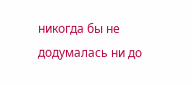никогда бы не додумалась ни до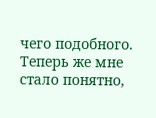чего подобного. Теперь же мне стало понятно,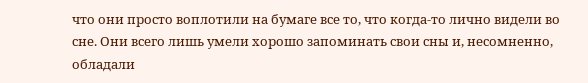что они просто воплотили на бумаге все то, что когда-то лично видели во сне. Они всего лишь умели хорошо запоминать свои сны и, несомненно, обладали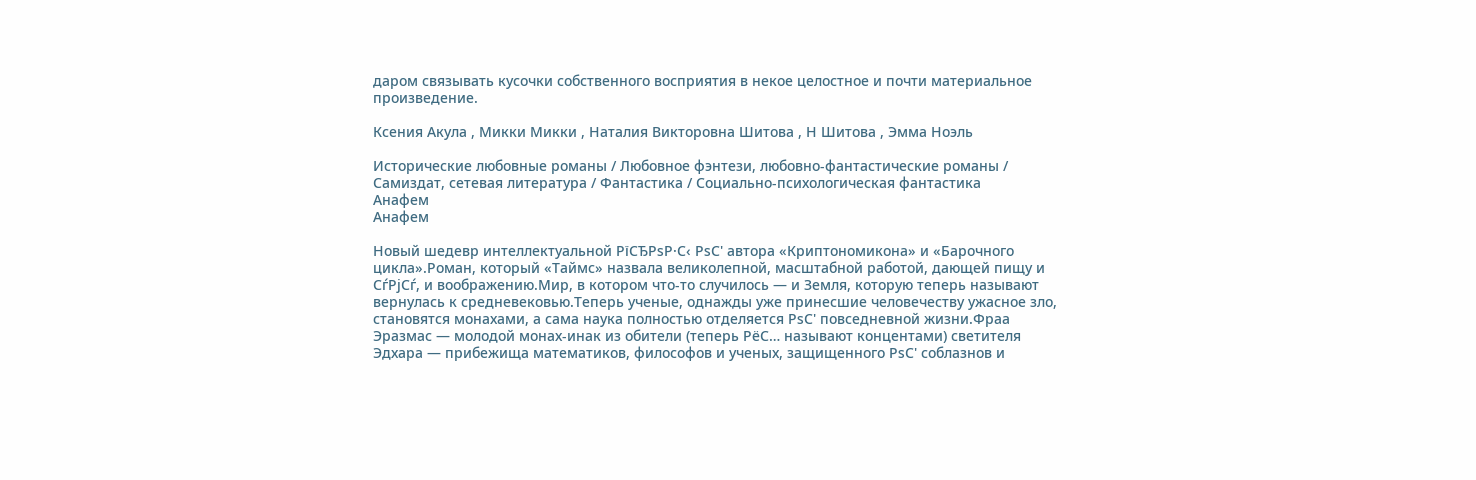даром связывать кусочки собственного восприятия в некое целостное и почти материальное произведение.

Ксения Акула , Микки Микки , Наталия Викторовна Шитова , Н Шитова , Эмма Ноэль

Исторические любовные романы / Любовное фэнтези, любовно-фантастические романы / Самиздат, сетевая литература / Фантастика / Социально-психологическая фантастика
Анафем
Анафем

Новый шедевр интеллектуальной РїСЂРѕР·С‹ РѕС' автора «Криптономикона» и «Барочного цикла».Роман, который «Таймс» назвала великолепной, масштабной работой, дающей пищу и СѓРјСѓ, и воображению.Мир, в котором что-то случилось — и Земля, которую теперь называют вернулась к средневековью.Теперь ученые, однажды уже принесшие человечеству ужасное зло, становятся монахами, а сама наука полностью отделяется РѕС' повседневной жизни.Фраа Эразмас — молодой монах-инак из обители (теперь РёС… называют концентами) светителя Эдхара — прибежища математиков, философов и ученых, защищенного РѕС' соблазнов и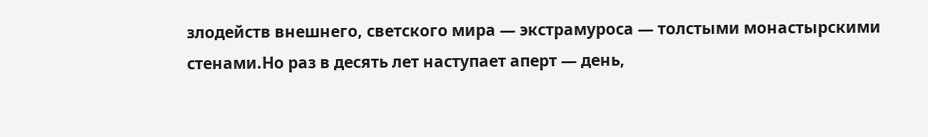злодейств внешнего, светского мира — экстрамуроса — толстыми монастырскими стенами.Но раз в десять лет наступает аперт — день,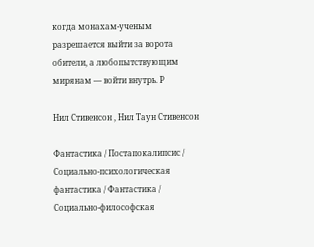когда монахам-ученым разрешается выйти за ворота обители, а любопытствующим мирянам — войти внутрь. Р

Нил Стивенсон , Нил Таун Стивенсон

Фантастика / Постапокалипсис / Социально-психологическая фантастика / Фантастика / Социально-философская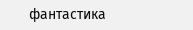фантастика